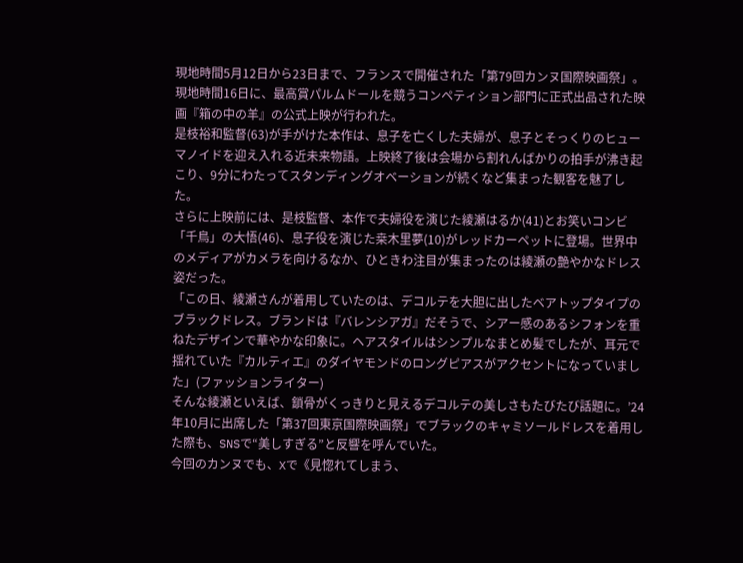現地時間5月12日から23日まで、フランスで開催された「第79回カンヌ国際映画祭」。現地時間16日に、最高賞パルムドールを競うコンペティション部門に正式出品された映画『箱の中の羊』の公式上映が行われた。
是枝裕和監督(63)が手がけた本作は、息子を亡くした夫婦が、息子とそっくりのヒューマノイドを迎え入れる近未来物語。上映終了後は会場から割れんばかりの拍手が沸き起こり、9分にわたってスタンディングオベーションが続くなど集まった観客を魅了した。
さらに上映前には、是枝監督、本作で夫婦役を演じた綾瀬はるか(41)とお笑いコンビ「千鳥」の大悟(46)、息子役を演じた桒木里夢(10)がレッドカーペットに登場。世界中のメディアがカメラを向けるなか、ひときわ注目が集まったのは綾瀬の艶やかなドレス姿だった。
「この日、綾瀬さんが着用していたのは、デコルテを大胆に出したベアトップタイプのブラックドレス。ブランドは『バレンシアガ』だそうで、シアー感のあるシフォンを重ねたデザインで華やかな印象に。ヘアスタイルはシンプルなまとめ髪でしたが、耳元で揺れていた『カルティエ』のダイヤモンドのロングピアスがアクセントになっていました」(ファッションライター)
そんな綾瀬といえば、鎖骨がくっきりと見えるデコルテの美しさもたびたび話題に。’24年10月に出席した「第37回東京国際映画祭」でブラックのキャミソールドレスを着用した際も、SNSで“美しすぎる”と反響を呼んでいた。
今回のカンヌでも、Xで《見惚れてしまう、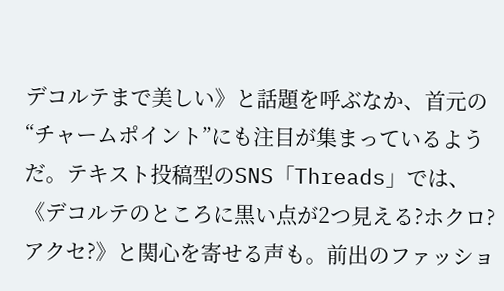デコルテまで美しい》と話題を呼ぶなか、首元の“チャームポイント”にも注目が集まっているようだ。テキスト投稿型のSNS「Threads」では、《デコルテのところに黒い点が2つ見える?ホクロ?アクセ?》と関心を寄せる声も。前出のファッショ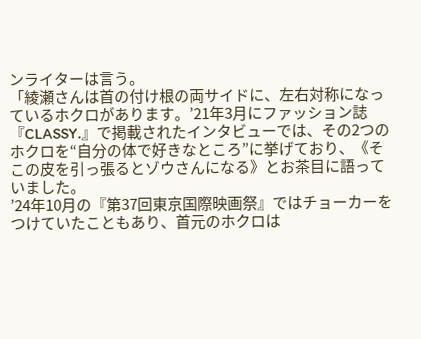ンライターは言う。
「綾瀬さんは首の付け根の両サイドに、左右対称になっているホクロがあります。’21年3月にファッション誌『CLASSY.』で掲載されたインタビューでは、その2つのホクロを“自分の体で好きなところ”に挙げており、《そこの皮を引っ張るとゾウさんになる》とお茶目に語っていました。
’24年10月の『第37回東京国際映画祭』ではチョーカーをつけていたこともあり、首元のホクロは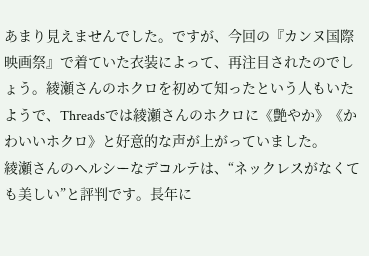あまり見えませんでした。ですが、今回の『カンヌ国際映画祭』で着ていた衣装によって、再注目されたのでしょう。綾瀬さんのホクロを初めて知ったという人もいたようで、Threadsでは綾瀬さんのホクロに《艶やか》《かわいいホクロ》と好意的な声が上がっていました。
綾瀬さんのヘルシーなデコルテは、“ネックレスがなくても美しい”と評判です。長年に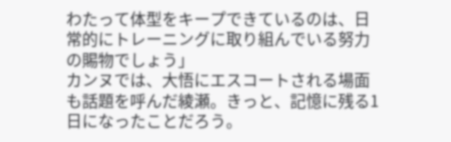わたって体型をキープできているのは、日常的にトレーニングに取り組んでいる努力の賜物でしょう」
カンヌでは、大悟にエスコートされる場面も話題を呼んだ綾瀬。きっと、記憶に残る1日になったことだろう。